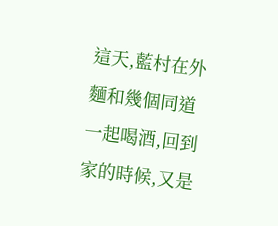這天,藍村在外麵和幾個同道一起喝酒,回到家的時候,又是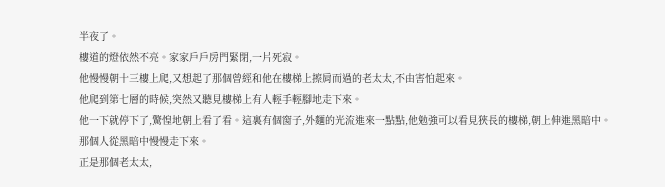半夜了。
樓道的燈依然不亮。家家戶戶房門緊閉,一片死寂。
他慢慢朝十三樓上爬,又想起了那個曾經和他在樓梯上擦肩而過的老太太,不由害怕起來。
他爬到第七層的時候,突然又聽見樓梯上有人輕手輕腳地走下來。
他一下就停下了,驚惶地朝上看了看。這裏有個窗子,外麵的光流進來一點點,他勉強可以看見狹長的樓梯,朝上伸進黑暗中。
那個人從黑暗中慢慢走下來。
正是那個老太太,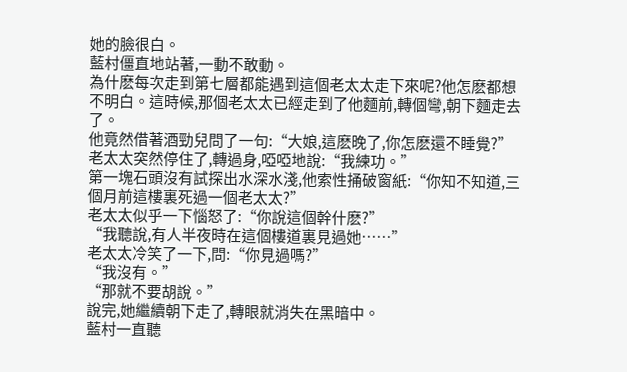她的臉很白。
藍村僵直地站著,一動不敢動。
為什麽每次走到第七層都能遇到這個老太太走下來呢?他怎麽都想不明白。這時候,那個老太太已經走到了他麵前,轉個彎,朝下麵走去了。
他竟然借著酒勁兒問了一句:“大娘,這麽晚了,你怎麽還不睡覺?”
老太太突然停住了,轉過身,啞啞地說:“我練功。”
第一塊石頭沒有試探出水深水淺,他索性捅破窗紙:“你知不知道,三個月前這樓裏死過一個老太太?”
老太太似乎一下惱怒了:“你說這個幹什麽?”
“我聽說,有人半夜時在這個樓道裏見過她……”
老太太冷笑了一下,問:“你見過嗎?”
“我沒有。”
“那就不要胡說。”
說完,她繼續朝下走了,轉眼就消失在黑暗中。
藍村一直聽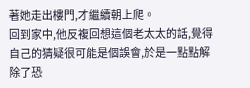著她走出樓門,才繼續朝上爬。
回到家中,他反複回想這個老太太的話,覺得自己的猜疑很可能是個誤會,於是一點點解除了恐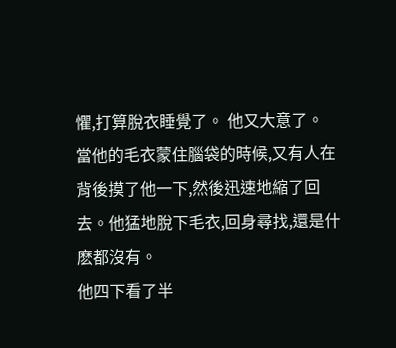懼,打算脫衣睡覺了。 他又大意了。
當他的毛衣蒙住腦袋的時候,又有人在背後摸了他一下,然後迅速地縮了回去。他猛地脫下毛衣,回身尋找,還是什麽都沒有。
他四下看了半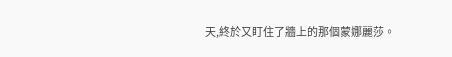天,終於又盯住了牆上的那個蒙娜麗莎。